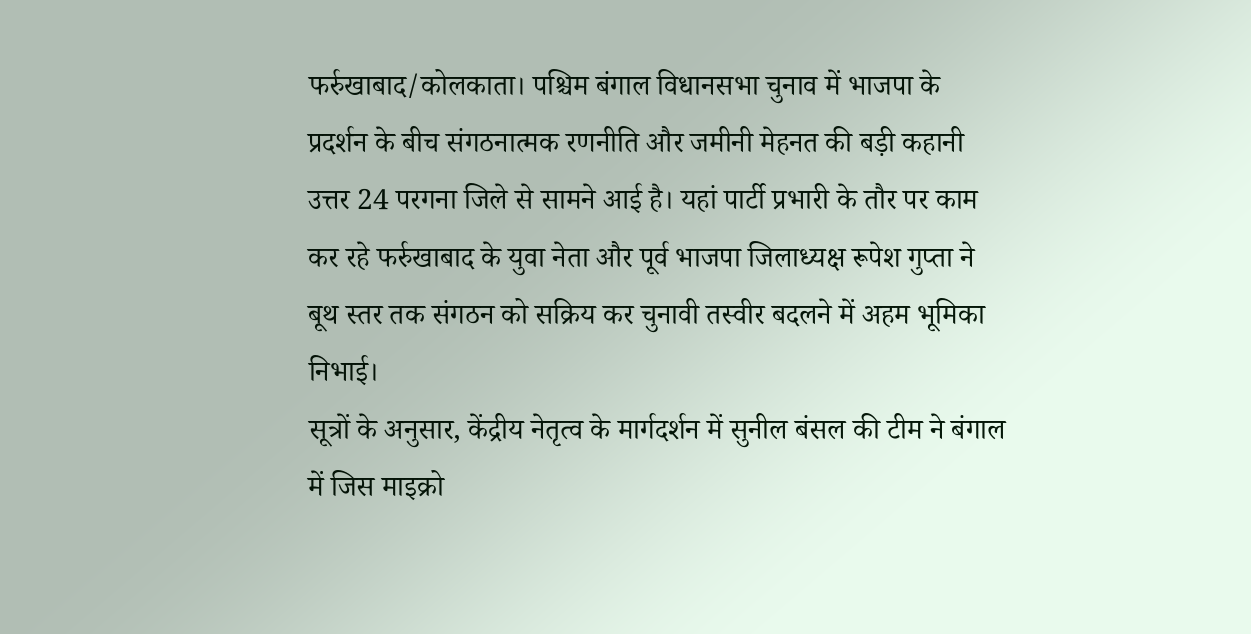फर्रुखाबाद/कोलकाता। पश्चिम बंगाल विधानसभा चुनाव में भाजपा के प्रदर्शन के बीच संगठनात्मक रणनीति और जमीनी मेहनत की बड़ी कहानी उत्तर 24 परगना जिले से सामने आई है। यहां पार्टी प्रभारी के तौर पर काम कर रहे फर्रुखाबाद के युवा नेता और पूर्व भाजपा जिलाध्यक्ष रूपेश गुप्ता ने बूथ स्तर तक संगठन को सक्रिय कर चुनावी तस्वीर बदलने में अहम भूमिका निभाई।
सूत्रों के अनुसार, केंद्रीय नेतृत्व के मार्गदर्शन में सुनील बंसल की टीम ने बंगाल में जिस माइक्रो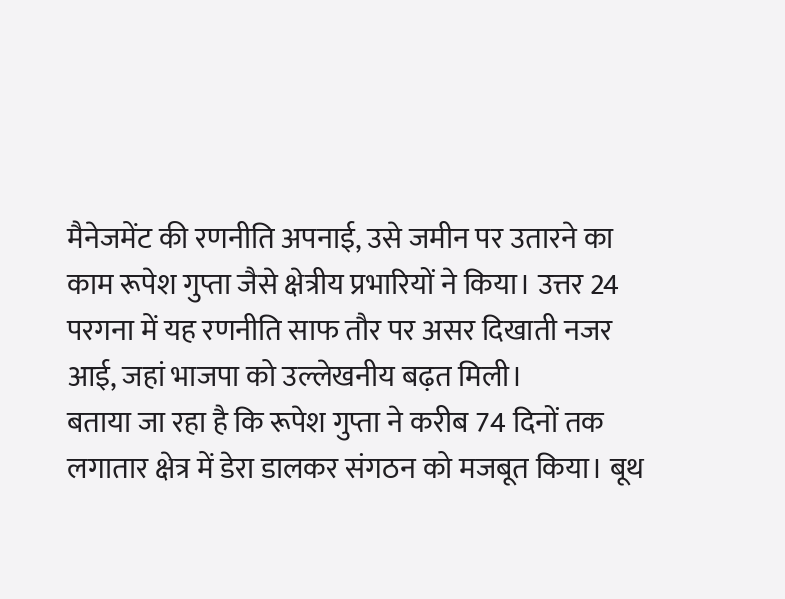मैनेजमेंट की रणनीति अपनाई, उसे जमीन पर उतारने का काम रूपेश गुप्ता जैसे क्षेत्रीय प्रभारियों ने किया। उत्तर 24 परगना में यह रणनीति साफ तौर पर असर दिखाती नजर आई, जहां भाजपा को उल्लेखनीय बढ़त मिली।
बताया जा रहा है कि रूपेश गुप्ता ने करीब 74 दिनों तक लगातार क्षेत्र में डेरा डालकर संगठन को मजबूत किया। बूथ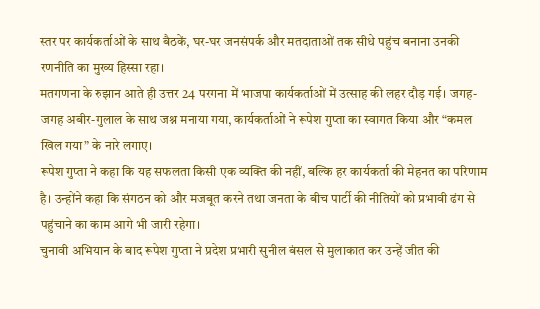स्तर पर कार्यकर्ताओं के साथ बैठकें, घर-घर जनसंपर्क और मतदाताओं तक सीधे पहुंच बनाना उनकी रणनीति का मुख्य हिस्सा रहा।
मतगणना के रुझान आते ही उत्तर 24 परगना में भाजपा कार्यकर्ताओं में उत्साह की लहर दौड़ गई। जगह-जगह अबीर-गुलाल के साथ जश्न मनाया गया, कार्यकर्ताओं ने रूपेश गुप्ता का स्वागत किया और “कमल खिल गया” के नारे लगाए।
रूपेश गुप्ता ने कहा कि यह सफलता किसी एक व्यक्ति की नहीं, बल्कि हर कार्यकर्ता की मेहनत का परिणाम है। उन्होंने कहा कि संगठन को और मजबूत करने तथा जनता के बीच पार्टी की नीतियों को प्रभावी ढंग से पहुंचाने का काम आगे भी जारी रहेगा।
चुनावी अभियान के बाद रूपेश गुप्ता ने प्रदेश प्रभारी सुनील बंसल से मुलाकात कर उन्हें जीत की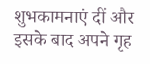शुभकामनाएं दीं और इसके बाद अपने गृह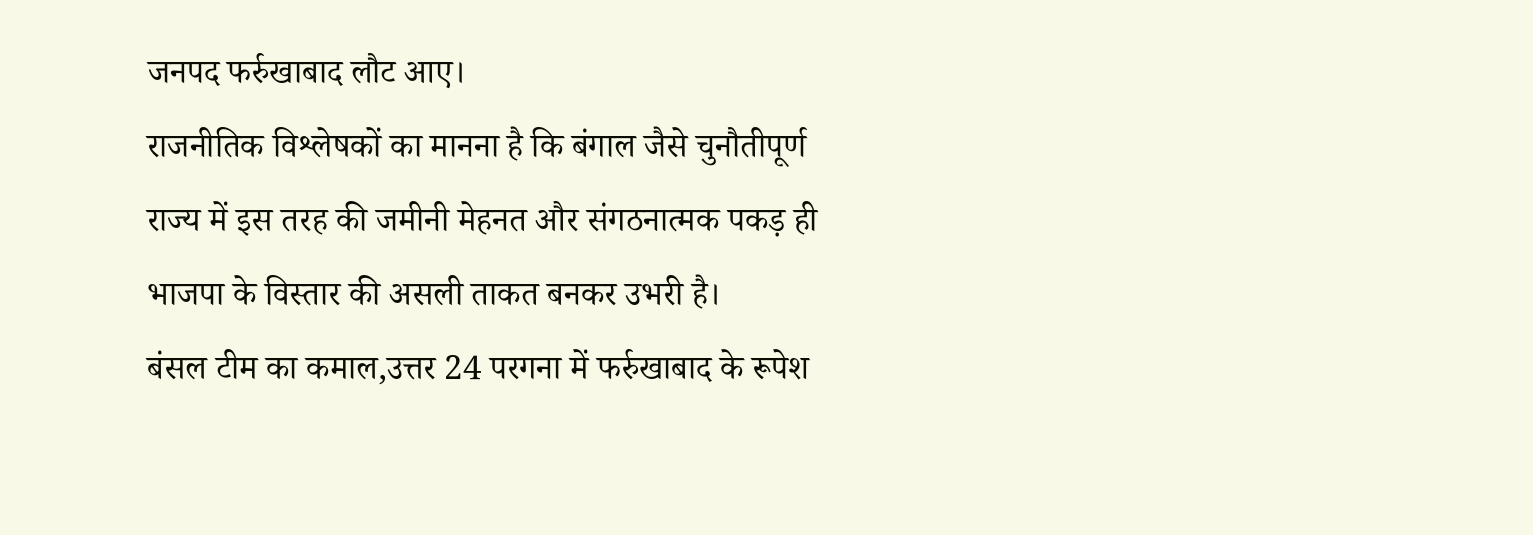जनपद फर्रुखाबाद लौट आए।
राजनीतिक विश्लेषकों का मानना है कि बंगाल जैसे चुनौतीपूर्ण राज्य में इस तरह की जमीनी मेहनत और संगठनात्मक पकड़ ही भाजपा के विस्तार की असली ताकत बनकर उभरी है।
बंसल टीम का कमाल,उत्तर 24 परगना में फर्रुखाबाद के रूपेश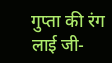गुप्ता की रंग लाई जी-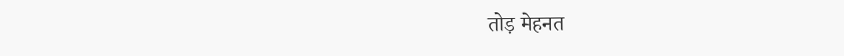तोड़ मेहनत